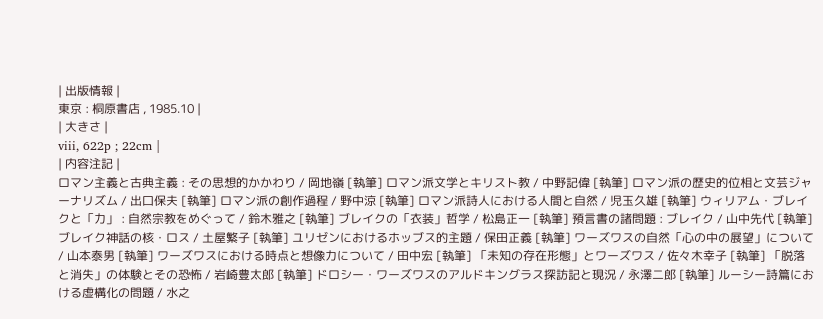| 出版情報 |
東京 : 桐原書店 , 1985.10 |
| 大きさ |
viii, 622p ; 22cm |
| 内容注記 |
ロマン主義と古典主義 : その思想的かかわり / 岡地嶺 [執筆] ロマン派文学とキリスト教 / 中野記偉 [執筆] ロマン派の歴史的位相と文芸ジャーナリズム / 出口保夫 [執筆] ロマン派の創作過程 / 野中涼 [執筆] ロマン派詩人における人間と自然 / 児玉久雄 [執筆] ウィリアム・ブレイクと「力」 : 自然宗教をめぐって / 鈴木雅之 [執筆] ブレイクの「衣装」哲学 / 松島正一 [執筆] 預言書の諸問題 : ブレイク / 山中先代 [執筆] ブレイク神話の核・ロス / 土屋繁子 [執筆] ユリゼンにおけるホッブス的主題 / 保田正義 [執筆] ワーズワスの自然「心の中の展望」について / 山本泰男 [執筆] ワーズワスにおける時点と想像力について / 田中宏 [執筆] 「未知の存在形態」とワーズワス / 佐々木幸子 [執筆] 「脱落と消失」の体験とその恐怖 / 岩崎豊太郎 [執筆] ドロシー・ワーズワスのアルドキングラス探訪記と現況 / 永澤二郎 [執筆] ルーシー詩篇における虚構化の問題 / 水之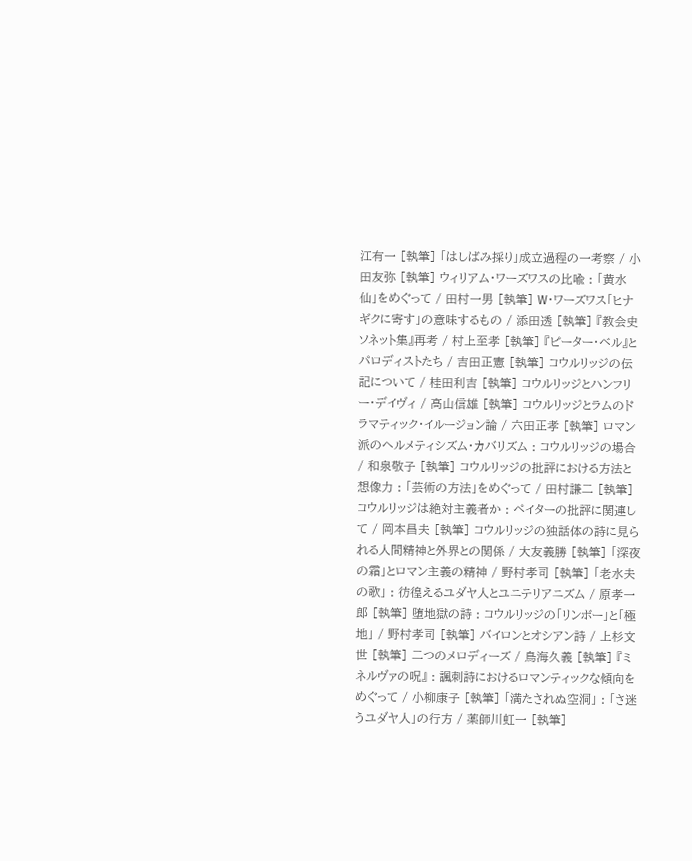江有一 [執筆] 「はしばみ採り」成立過程の一考察 / 小田友弥 [執筆] ウィリアム・ワーズワスの比喩 : 「黄水仙」をめぐって / 田村一男 [執筆] W・ワーズワス「ヒナギクに寄す」の意味するもの / 添田透 [執筆] 『教会史ソネット集』再考 / 村上至孝 [執筆] 『ピーター・ベル』とパロディストたち / 吉田正憲 [執筆] コウルリッジの伝記について / 桂田利吉 [執筆] コウルリッジとハンフリー・デイヴィ / 高山信雄 [執筆] コウルリッジとラムのドラマティック・イルージョン論 / 六田正孝 [執筆] ロマン派のヘルメティシズム・カバリズム : コウルリッジの場合 / 和泉敬子 [執筆] コウルリッジの批評における方法と想像力 : 「芸術の方法」をめぐって / 田村謙二 [執筆] コウルリッジは絶対主義者か : ペイターの批評に関連して / 岡本昌夫 [執筆] コウルリッジの独話体の詩に見られる人間精神と外界との関係 / 大友義勝 [執筆] 「深夜の霜」とロマン主義の精神 / 野村孝司 [執筆] 「老水夫の歌」 : 彷徨えるユダヤ人とユニテリアニズム / 原孝一郎 [執筆] 堕地獄の詩 : コウルリッジの「リンボー」と「極地」 / 野村孝司 [執筆] バイロンとオシアン詩 / 上杉文世 [執筆] 二つのメロディーズ / 鳥海久義 [執筆] 『ミネルヴァの呪』 : 諷刺詩におけるロマンティックな傾向をめぐって / 小柳康子 [執筆] 「満たされぬ空洞」 : 「さ迷うユダヤ人」の行方 / 薬師川虹一 [執筆]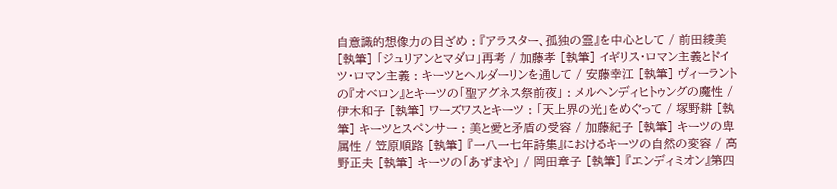自意識的想像力の目ざめ : 『アラスター、孤独の霊』を中心として / 前田綾美 [執筆] 「ジュリアンとマダロ」再考 / 加藤孝 [執筆] イギリス・ロマン主義とドイツ・ロマン主義 : キーツとヘルダーリンを通して / 安藤幸江 [執筆] ヴィーラントの『オベロン』とキーツの「聖アグネス祭前夜」 : メルヘンディヒトゥングの魔性 / 伊木和子 [執筆] ワーズワスとキーツ : 「天上界の光」をめぐって / 塚野耕 [執筆] キーツとスペンサー : 美と愛と矛盾の受容 / 加藤紀子 [執筆] キーツの卑属性 / 笠原順路 [執筆] 『一八一七年詩集』におけるキーツの自然の変容 / 高野正夫 [執筆] キーツの「あずまや」 / 岡田章子 [執筆] 『エンディミオン』第四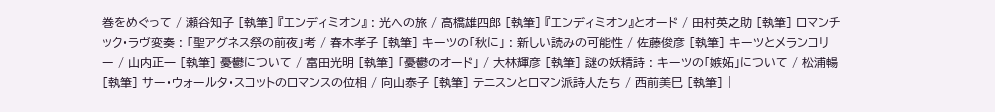巻をめぐって / 瀬谷知子 [執筆] 『エンディミオン』 : 光への旅 / 高橋雄四郎 [執筆] 『エンディミオン』とオード / 田村英之助 [執筆] ロマンチック・ラヴ変奏 : 「聖アグネス祭の前夜」考 / 春木孝子 [執筆] キーツの「秋に」 : 新しい読みの可能性 / 佐藤俊彦 [執筆] キーツとメランコリー / 山内正一 [執筆] 憂鬱について / 富田光明 [執筆] 「憂鬱のオード」 / 大林輝彦 [執筆] 謎の妖精詩 : キーツの「嫉妬」について / 松浦暢 [執筆] サー・ウォールタ・スコットのロマンスの位相 / 向山泰子 [執筆] テニスンとロマン派詩人たち / 西前美巳 [執筆] |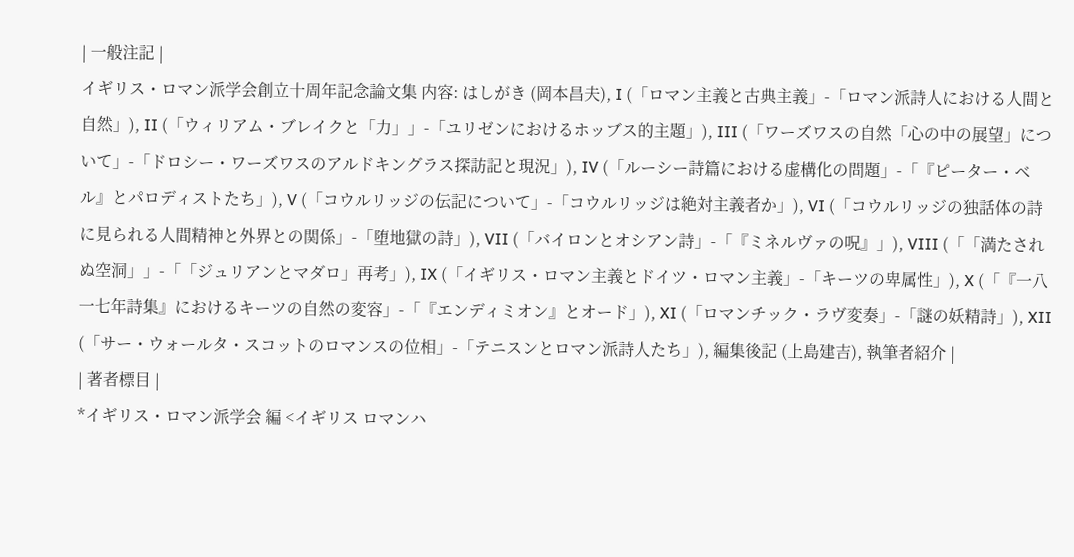| 一般注記 |
イギリス・ロマン派学会創立十周年記念論文集 内容: はしがき (岡本昌夫), I (「ロマン主義と古典主義」-「ロマン派詩人における人間と自然」), II (「ウィリアム・ブレイクと「力」」-「ユリゼンにおけるホッブス的主題」), III (「ワーズワスの自然「心の中の展望」について」-「ドロシー・ワーズワスのアルドキングラス探訪記と現況」), IV (「ルーシー詩篇における虚構化の問題」-「『ピーター・ベル』とパロディストたち」), V (「コウルリッジの伝記について」-「コウルリッジは絶対主義者か」), VI (「コウルリッジの独話体の詩に見られる人間精神と外界との関係」-「堕地獄の詩」), VII (「バイロンとオシアン詩」-「『ミネルヴァの呪』」), VIII (「「満たされぬ空洞」」-「「ジュリアンとマダロ」再考」), IX (「イギリス・ロマン主義とドイツ・ロマン主義」-「キーツの卑属性」), X (「『一八一七年詩集』におけるキーツの自然の変容」-「『エンディミオン』とオード」), XI (「ロマンチック・ラヴ変奏」-「謎の妖精詩」), XII (「サー・ウォールタ・スコットのロマンスの位相」-「テニスンとロマン派詩人たち」), 編集後記 (上島建吉), 執筆者紹介 |
| 著者標目 |
*イギリス・ロマン派学会 編 <イギリス ロマンハ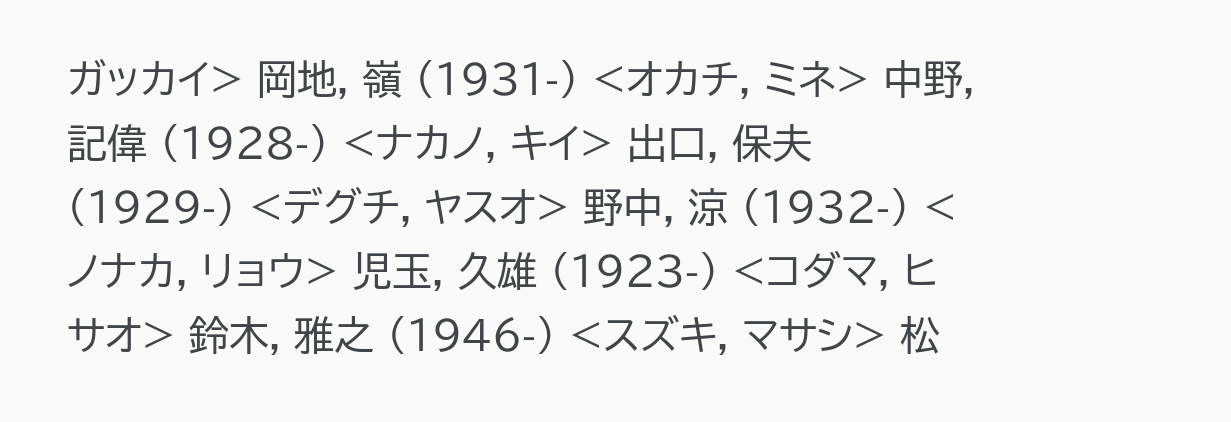ガッカイ> 岡地, 嶺 (1931-) <オカチ, ミネ> 中野, 記偉 (1928-) <ナカノ, キイ> 出口, 保夫 (1929-) <デグチ, ヤスオ> 野中, 涼 (1932-) <ノナカ, リョウ> 児玉, 久雄 (1923-) <コダマ, ヒサオ> 鈴木, 雅之 (1946-) <スズキ, マサシ> 松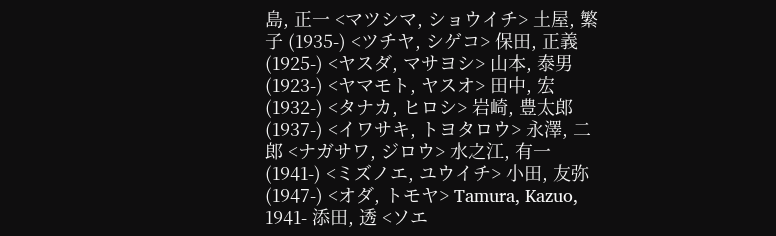島, 正一 <マツシマ, ショウイチ> 土屋, 繁子 (1935-) <ツチヤ, シゲコ> 保田, 正義 (1925-) <ヤスダ, マサヨシ> 山本, 泰男 (1923-) <ヤマモト, ヤスオ> 田中, 宏 (1932-) <タナカ, ヒロシ> 岩崎, 豊太郎 (1937-) <イワサキ, トヨタロウ> 永澤, 二郎 <ナガサワ, ジロウ> 水之江, 有一 (1941-) <ミズノエ, ユウイチ> 小田, 友弥 (1947-) <オダ, トモヤ> Tamura, Kazuo, 1941- 添田, 透 <ソエ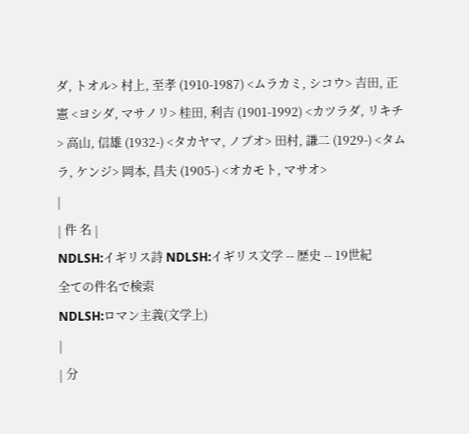ダ, トオル> 村上, 至孝 (1910-1987) <ムラカミ, シコウ> 吉田, 正憲 <ヨシダ, マサノリ> 桂田, 利吉 (1901-1992) <カツラダ, リキチ> 高山, 信雄 (1932-) <タカヤマ, ノブオ> 田村, 謙二 (1929-) <タムラ, ケンジ> 岡本, 昌夫 (1905-) <オカモト, マサオ>
|
| 件 名 |
NDLSH:イギリス詩 NDLSH:イギリス文学 -- 歴史 -- 19世紀
全ての件名で検索
NDLSH:ロマン主義(文学上)
|
| 分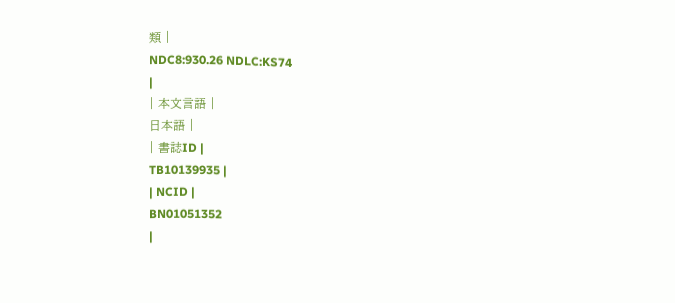類 |
NDC8:930.26 NDLC:KS74
|
| 本文言語 |
日本語 |
| 書誌ID |
TB10139935 |
| NCID |
BN01051352
|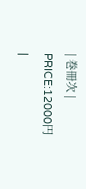| 巻冊次 |
PRICE:12000円
|